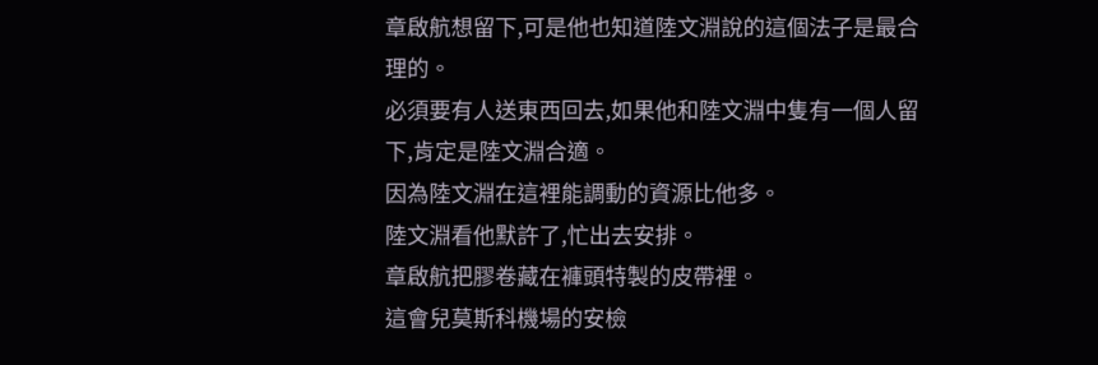章啟航想留下,可是他也知道陸文淵說的這個法子是最合理的。
必須要有人送東西回去,如果他和陸文淵中隻有一個人留下,肯定是陸文淵合適。
因為陸文淵在這裡能調動的資源比他多。
陸文淵看他默許了,忙出去安排。
章啟航把膠卷藏在褲頭特製的皮帶裡。
這會兒莫斯科機場的安檢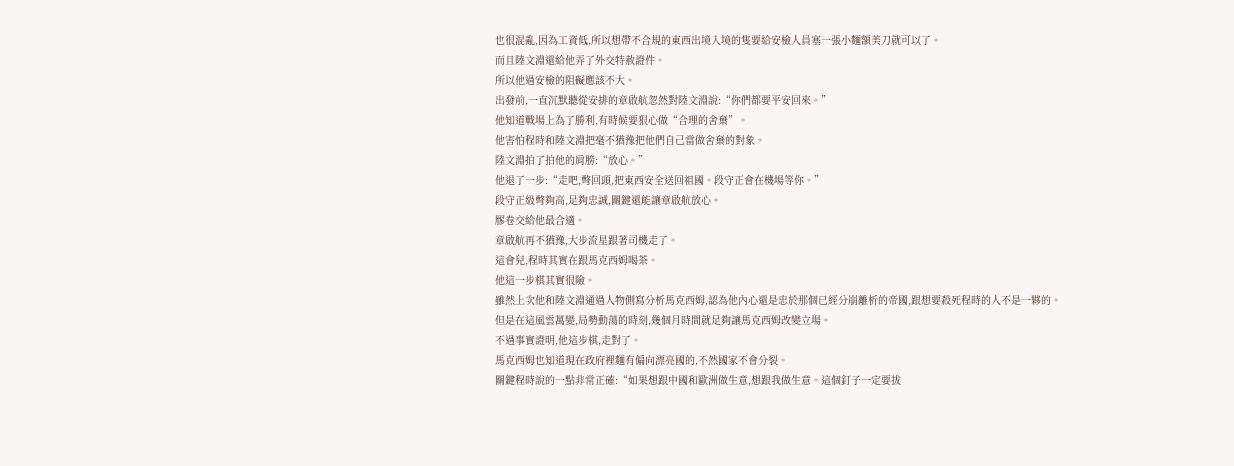也很混亂,因為工資低,所以想帶不合規的東西出境入境的隻要給安檢人員塞一張小麵額美刀就可以了。
而且陸文淵還給他弄了外交特赦證件。
所以他過安檢的阻礙應該不大。
出發前,一直沉默聽從安排的章啟航忽然對陸文淵說:“你們都要平安回來。”
他知道戰場上為了勝利,有時候要狠心做“合理的舍棄”。
他害怕程時和陸文淵把毫不猶豫把他們自己當做舍棄的對象。
陸文淵拍了拍他的肩膀:“放心。”
他退了一步:“走吧,彆回頭,把東西安全送回祖國。段守正會在機場等你。”
段守正級彆夠高,足夠忠誠,關鍵還能讓章啟航放心。
膠卷交給他最合適。
章啟航再不猶豫,大步流星跟著司機走了。
這會兒,程時其實在跟馬克西姆喝茶。
他這一步棋其實很險。
雖然上次他和陸文淵通過人物側寫分析馬克西姆,認為他內心還是忠於那個已經分崩離析的帝國,跟想要殺死程時的人不是一夥的。
但是在這風雲萬變,局勢動蕩的時刻,幾個月時間就足夠讓馬克西姆改變立場。
不過事實證明,他這步棋,走對了。
馬克西姆也知道現在政府裡麵有偏向漂亮國的,不然國家不會分裂。
關鍵程時說的一點非常正確:“如果想跟中國和歐洲做生意,想跟我做生意。這個釘子一定要拔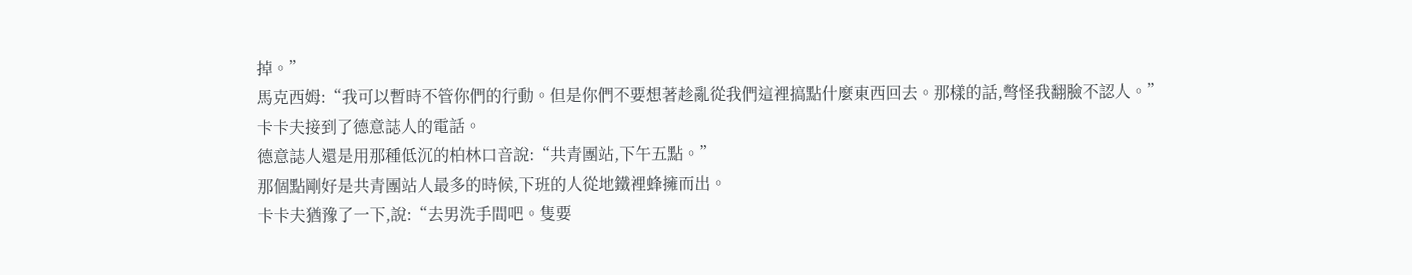掉。”
馬克西姆:“我可以暫時不管你們的行動。但是你們不要想著趁亂從我們這裡搞點什麼東西回去。那樣的話,彆怪我翻臉不認人。”
卡卡夫接到了德意誌人的電話。
德意誌人還是用那種低沉的柏林口音說:“共青團站,下午五點。”
那個點剛好是共青團站人最多的時候,下班的人從地鐵裡蜂擁而出。
卡卡夫猶豫了一下,說:“去男洗手間吧。隻要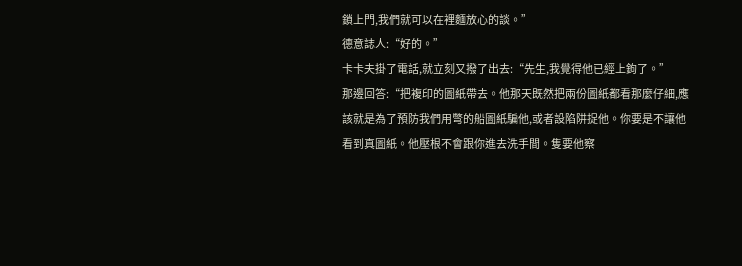鎖上門,我們就可以在裡麵放心的談。”
德意誌人:“好的。”
卡卡夫掛了電話,就立刻又撥了出去:“先生,我覺得他已經上鉤了。”
那邊回答:“把複印的圖紙帶去。他那天既然把兩份圖紙都看那麼仔細,應該就是為了預防我們用彆的船圖紙騙他,或者設陷阱捉他。你要是不讓他看到真圖紙。他壓根不會跟你進去洗手間。隻要他察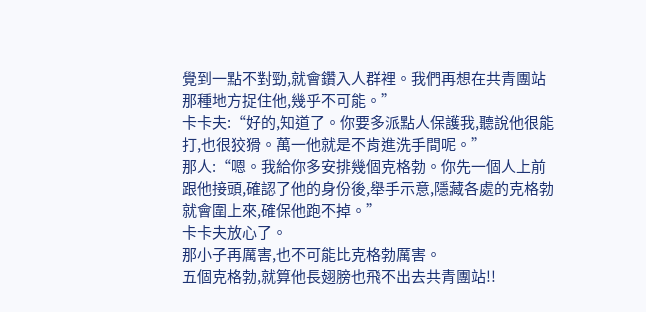覺到一點不對勁,就會鑽入人群裡。我們再想在共青團站那種地方捉住他,幾乎不可能。”
卡卡夫:“好的,知道了。你要多派點人保護我,聽說他很能打,也很狡猾。萬一他就是不肯進洗手間呢。”
那人:“嗯。我給你多安排幾個克格勃。你先一個人上前跟他接頭,確認了他的身份後,舉手示意,隱藏各處的克格勃就會圍上來,確保他跑不掉。”
卡卡夫放心了。
那小子再厲害,也不可能比克格勃厲害。
五個克格勃,就算他長翅膀也飛不出去共青團站!!